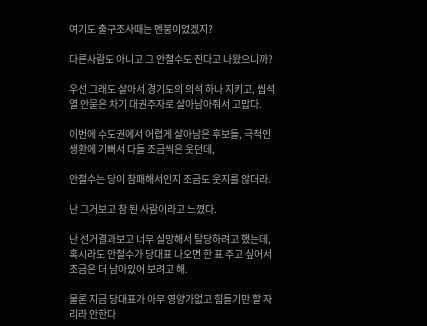여기도 출구조사때는 멘붕이었겠지?

다른사람도 아니고 그 안철수도 진다고 나왔으니까?

우선 그래도 살아서 경기도의 의석 하나 지키고, 씹석열 안묻은 차기 대권주자로 살아남아줘서 고맙다.

이번에 수도권에서 어렵게 살아남은 후보들, 극적인 생환에 기뻐서 다들 조금씩은 웃던데,

안철수는 당이 참패해서인지 조금도 웃지를 않더라.

난 그거보고 참 된 사람이라고 느꼈다.

난 선거결과보고 너무 실망해서 탈당하려고 했는데, 혹시라도 안철수가 당대표 나오면 한 표 주고 싶어서 조금은 더 남아있어 보려고 해.

물론 지금 당대표가 아무 영양가없고 힘들기만 할 자리라 안한다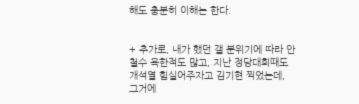해도 충분히 이해는 한다.


+ 추가로, 내가 했던 갤 분위기에 따라 안철수 욕한적도 많고, 지난 정당대회때도 개석열 힘실어주자고 김기현 찍었는데, 그거에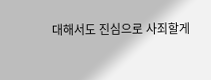대해서도 진심으로 사죄할게